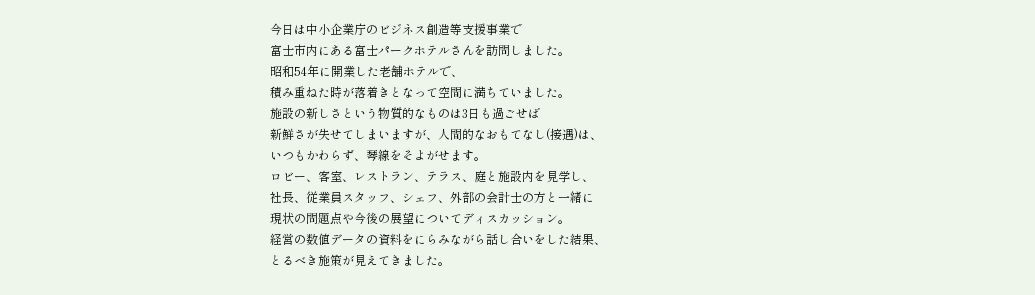今日は中小企業庁のビジネス創造等支援事業で
富士市内にある富士パークホテルさんを訪問しました。
昭和54年に開業した老舗ホテルで、
積み重ねた時が落着きとなって空間に満ちていました。
施設の新しさという物質的なものは3日も過ごせば
新鮮さが失せてしまいますが、人間的なおもてなし(接遇)は、
いつもかわらず、琴線をそよがせます。
ロビー、客室、レストラン、テラス、庭と施設内を見学し、
社長、従業員スタッフ、シェフ、外部の会計士の方と一緒に
現状の問題点や今後の展望についてディスカッション。
経営の数値データの資料をにらみながら話し合いをした結果、
とるべき施策が見えてきました。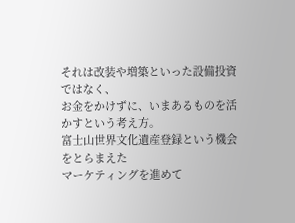それは改装や増築といった設備投資ではなく、
お金をかけずに、いまあるものを活かすという考え方。
富士山世界文化遺産登録という機会をとらまえた
マーケティングを進めて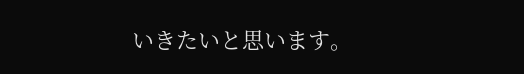いきたいと思います。